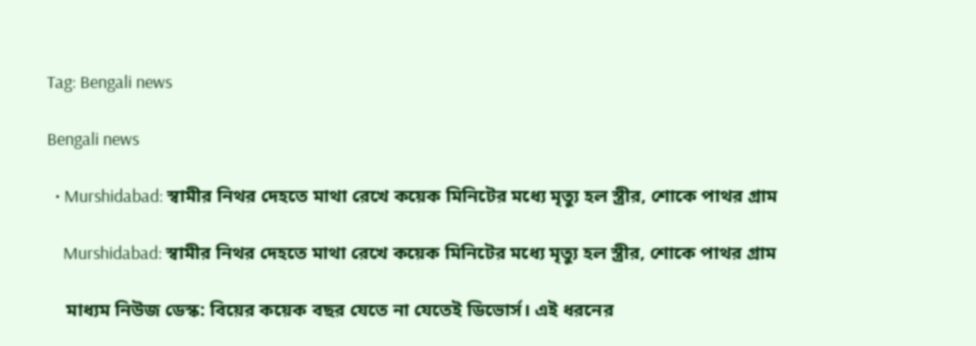Tag: Bengali news

Bengali news

  • Murshidabad: স্বামীর নিথর দেহতে মাথা রেখে কয়েক মিনিটের মধ্যে মৃত্যু হল স্ত্রীর, শোকে পাথর গ্রাম

    Murshidabad: স্বামীর নিথর দেহতে মাথা রেখে কয়েক মিনিটের মধ্যে মৃত্যু হল স্ত্রীর, শোকে পাথর গ্রাম

    মাধ্যম নিউজ ডেস্ক: বিয়ের কয়েক বছর যেতে না যেতেই ডিভোর্স। এই ধরনের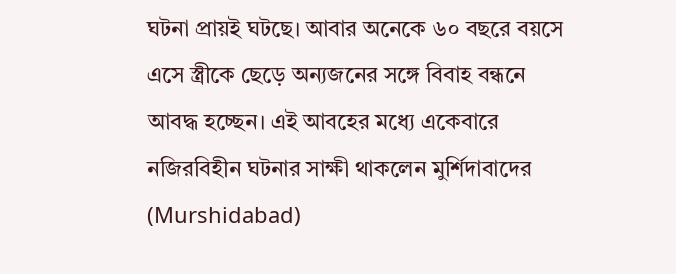ঘটনা প্রায়ই ঘটছে। আবার অনেকে ৬০ বছরে বয়সে এসে স্ত্রীকে ছেড়ে অন্যজনের সঙ্গে বিবাহ বন্ধনে আবদ্ধ হচ্ছেন। এই আবহের মধ্যে একেবারে নজিরবিহীন ঘটনার সাক্ষী থাকলেন মুর্শিদাবাদের (Murshidabad)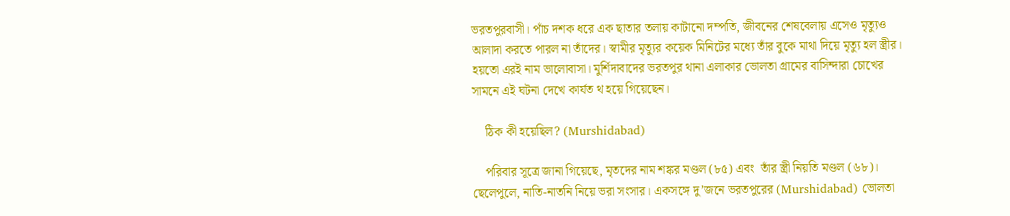ভরতপুরবাসী। পাঁচ দশক ধরে এক ছাতার তলায় কাটানো দম্পতি, জীবনের শেষবেলায় এসেও মৃত্যুও আলাদা করতে পারল না তাঁদের। স্বামীর মৃত্যুর কয়েক মিনিটের মধ্যে তাঁর বুকে মাথা দিয়ে মৃত্যু হল স্ত্রীর। হয়তো এরই নাম ভালোবাসা। মুর্শিদাবাদের ভরতপুর থানা এলাকার ভোলতা গ্রামের বাসিন্দারা চোখের সামনে এই ঘটনা দেখে কার্যত থ হয়ে গিয়েছেন।

    ঠিক কী হয়েছিল? (Murshidabad)

    পরিবার সূত্রে জানা গিয়েছে, মৃতদের নাম শঙ্কর মণ্ডল (৮৫) এবং  তাঁর স্ত্রী নিয়তি মণ্ডল (৬৮)। ছেলেপুলে, নাতি-নাতনি নিয়ে ভরা সংসার। একসঙ্গে দু’জনে ভরতপুরের (Murshidabad) ভোলতা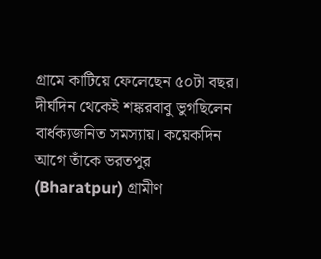গ্রামে কাটিয়ে ফেলেছেন ৫০টা বছর। দীর্ঘদিন থেকেই শঙ্করবাবু ভুগছিলেন বার্ধক্যজনিত সমস্যায়। কয়েকদিন আগে তাঁকে ভরতপুর (Bharatpur) গ্রামীণ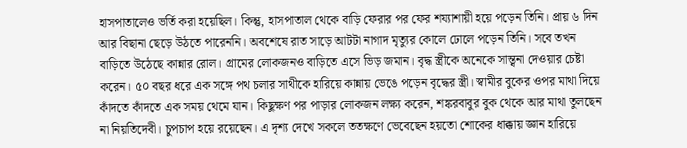হাসপাতালেও ভর্তি করা হয়েছিল। কিন্তু, হাসপাতাল থেকে বাড়ি ফেরার পর ফের শয্যাশায়ী হয়ে পড়েন তিনি। প্রায় ৬ দিন আর বিছানা ছেড়ে উঠতে পারেননি। অবশেষে রাত সাড়ে আটটা নাগাদ মৃত্যুর কোলে ঢোলে পড়েন তিনি। সবে তখন বাড়িতে উঠেছে কান্নার রোল। গ্রামের লোকজনও বাড়িতে এসে ভিড় জমান। বৃদ্ধ স্ত্রীকে অনেকে সান্ত্বনা দেওয়ার চেষ্টা করেন। ৫০ বছর ধরে এক সঙ্গে পথ চলার সাথীকে হারিয়ে কান্নায় ভেঙে পড়েন বৃদ্ধের স্ত্রী। স্বামীর বুকের ওপর মাথা দিয়ে কাঁদতে কাঁদতে এক সময় থেমে যান। কিছুক্ষণ পর পাড়ার লোকজন লক্ষ্য করেন, শঙ্করবাবুর বুক থেকে আর মাথা তুলছেন না নিয়তিদেবী। চুপচাপ হয়ে রয়েছেন। এ দৃশ্য দেখে সকলে ততক্ষণে ভেবেছেন হয়তো শোকের ধাক্কায় জ্ঞান হারিয়ে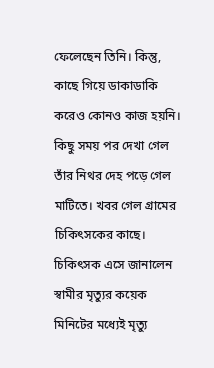ফেলেছেন তিনি। কিন্তু, কাছে গিয়ে ডাকাডাকি করেও কোনও কাজ হয়নি। কিছু সময় পর দেখা গেল তাঁর নিথর দেহ পড়ে গেল মাটিতে। খবর গেল গ্রামের চিকিৎসকের কাছে। চিকিৎসক এসে জানালেন স্বামীর মৃত্যুর কয়েক মিনিটের মধ্যেই মৃত্যু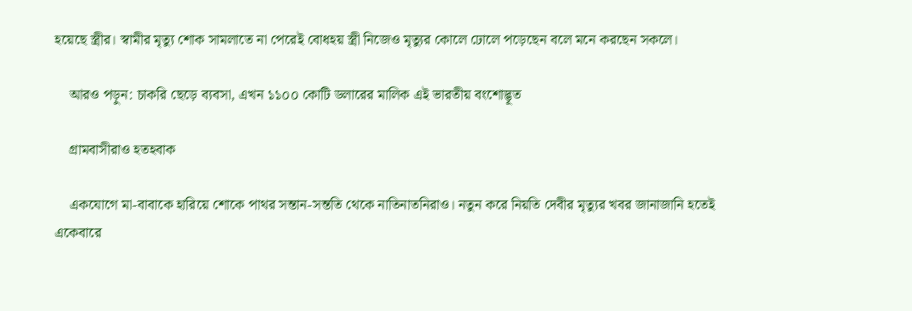হয়েছে স্ত্রীর। স্বামীর মৃত্যু শোক সামলাতে না পেরেই বোধহয় স্ত্রী নিজেও মৃত্যুর কোলে ঢোলে পড়েছেন বলে মনে করছেন সকলে।

    আরও পড়ুন: চাকরি ছেড়ে ব্যবসা, এখন ১১০০ কোটি ডলারের মালিক এই ভারতীয় বংশোদ্ভূত

    গ্রামবাসীরাও হতহবাক

    একযোগে মা-বাবাকে হারিয়ে শোকে পাথর সন্তান-সন্ততি থেকে নাতিনাতনিরাও। নতুন করে নিয়তি দেবীর মৃত্যুর খবর জানাজানি হতেই একেবারে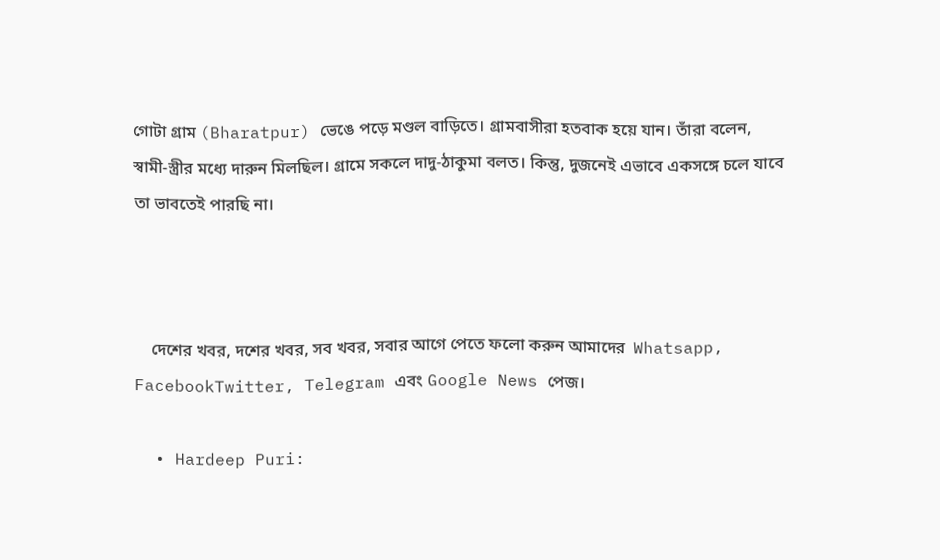গোটা গ্রাম (Bharatpur) ভেঙে পড়ে মণ্ডল বাড়িতে। গ্রামবাসীরা হতবাক হয়ে যান। তাঁরা বলেন, স্বামী-স্ত্রীর মধ্যে দারুন মিলছিল। গ্রামে সকলে দাদু-ঠাকুমা বলত। কিন্তু, দুজনেই এভাবে একসঙ্গে চলে যাবে তা ভাবতেই পারছি না।



    দেশের খবর, দশের খবর, সব খবর, সবার আগে পেতে ফলো করুন আমাদের  Whatsapp, FacebookTwitter, Telegram এবং Google News পেজ।

  • Hardeep Puri: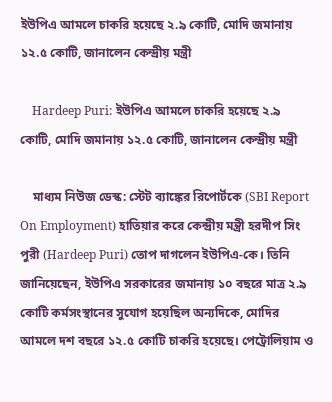ইউপিএ আমলে চাকরি হয়েছে ২.৯ কোটি, মোদি জমানায় ১২.৫ কোটি, জানালেন কেন্দ্রীয় মন্ত্রী

    Hardeep Puri: ইউপিএ আমলে চাকরি হয়েছে ২.৯ কোটি, মোদি জমানায় ১২.৫ কোটি, জানালেন কেন্দ্রীয় মন্ত্রী

    মাধ্যম নিউজ ডেস্ক: স্টেট ব্যাঙ্কের রিপোর্টকে (SBI Report On Employment) হাতিয়ার করে কেন্দ্রীয় মন্ত্রী হরদীপ সিং পুরী (Hardeep Puri) তোপ দাগলেন ইউপিএ-কে। তিনি জানিয়েছেন, ইউপিএ সরকারের জমানায় ১০ বছরে মাত্র ২.৯ কোটি কর্মসংস্থানের সুযোগ হয়েছিল অন্যদিকে, মোদির আমলে দশ বছরে ১২.৫ কোটি চাকরি হয়েছে। পেট্রোলিয়াম ও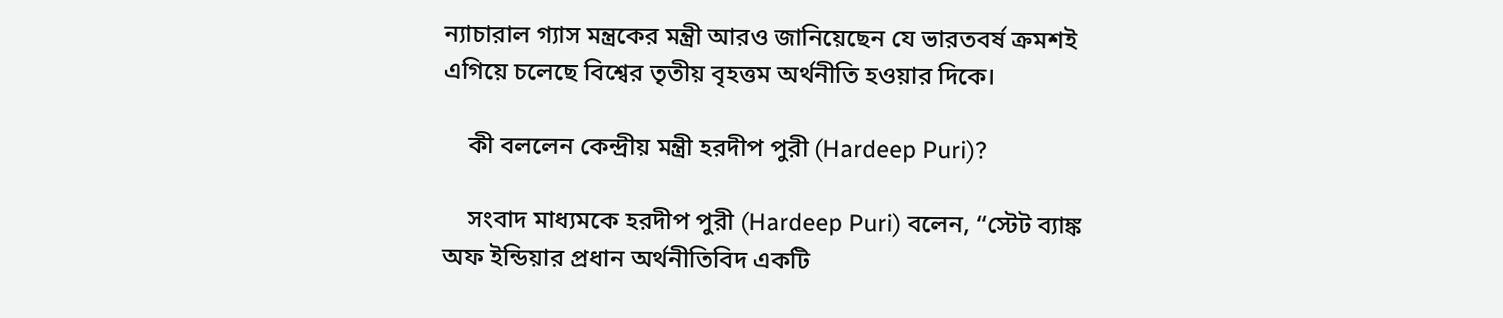ন্যাচারাল গ্যাস মন্ত্রকের মন্ত্রী আরও জানিয়েছেন যে ভারতবর্ষ ক্রমশই এগিয়ে চলেছে বিশ্বের তৃতীয় বৃহত্তম অর্থনীতি হওয়ার দিকে।

    কী বললেন কেন্দ্রীয় মন্ত্রী হরদীপ পুরী (Hardeep Puri)?

    সংবাদ মাধ্যমকে হরদীপ পুরী (Hardeep Puri) বলেন, ‘‘স্টেট ব্যাঙ্ক অফ ইন্ডিয়ার প্রধান অর্থনীতিবিদ একটি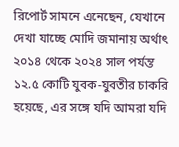রিপোর্ট সামনে এনেছেন, যেখানে দেখা যাচ্ছে মোদি জমানায় অর্থাৎ ২০১৪ থেকে ২০২৪ সাল পর্যন্ত ১২.৫ কোটি যুবক-যুবতীর চাকরি হয়েছে, এর সঙ্গে যদি আমরা যদি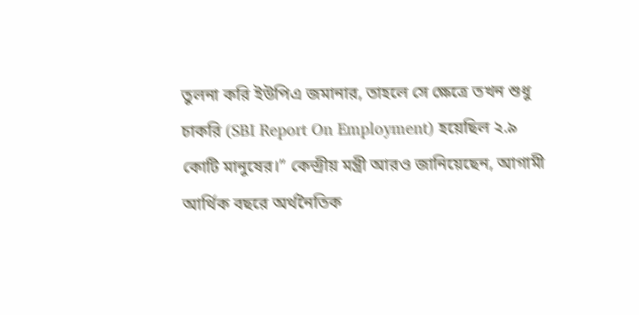তুলনা করি ইউপিএ জমানার, তাহলে সে ক্ষেত্রে তখন শুধু চাকরি (SBI Report On Employment) হয়েছিল ২.৯ কোটি মানুষের।’’ কেন্দ্রীয় মন্ত্রী আরও জানিয়েছেন, আগামী আর্থিক বছরে অর্থনৈতিক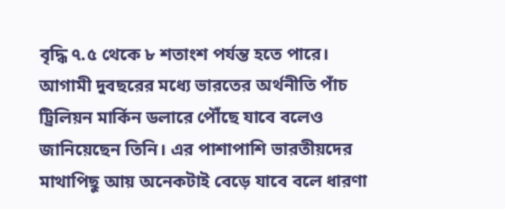বৃদ্ধি ৭.৫ থেকে ৮ শতাংশ পর্যন্ত হতে পারে। আগামী দুবছরের মধ্যে ভারতের অর্থনীতি পাঁচ ট্রিলিয়ন মার্কিন ডলারে পৌঁছে যাবে বলেও জানিয়েছেন তিনি। এর পাশাপাশি ভারতীয়দের মাথাপিছু আয় অনেকটাই বেড়ে যাবে বলে ধারণা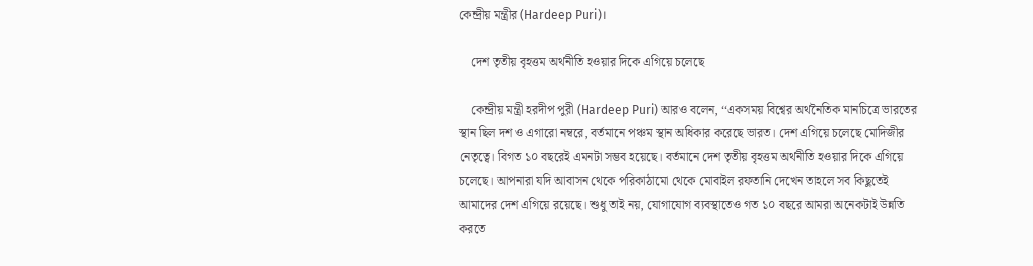কেন্দ্রীয় মন্ত্রীর (Hardeep Puri)।

    দেশ তৃতীয় বৃহত্তম অর্থনীতি হওয়ার দিকে এগিয়ে চলেছে

    কেন্দ্রীয় মন্ত্রী হরদীপ পুরী (Hardeep Puri) আরও বলেন, ‘‘একসময় বিশ্বের অর্থনৈতিক মানচিত্রে ভারতের স্থান ছিল দশ ও এগারো নম্বরে, বর্তমানে পঞ্চম স্থান অধিকার করেছে ভারত। দেশ এগিয়ে চলেছে মোদিজীর নেতৃত্বে। বিগত ১০ বছরেই এমনটা সম্ভব হয়েছে। বর্তমানে দেশ তৃতীয় বৃহত্তম অর্থনীতি হওয়ার দিকে এগিয়ে চলেছে। আপনারা যদি আবাসন থেকে পরিকাঠামো থেকে মোবাইল রফতানি দেখেন তাহলে সব কিছুতেই আমাদের দেশ এগিয়ে রয়েছে। শুধু তাই নয়, যোগাযোগ ব্যবস্থাতেও গত ১০ বছরে আমরা অনেকটাই উন্নতি করতে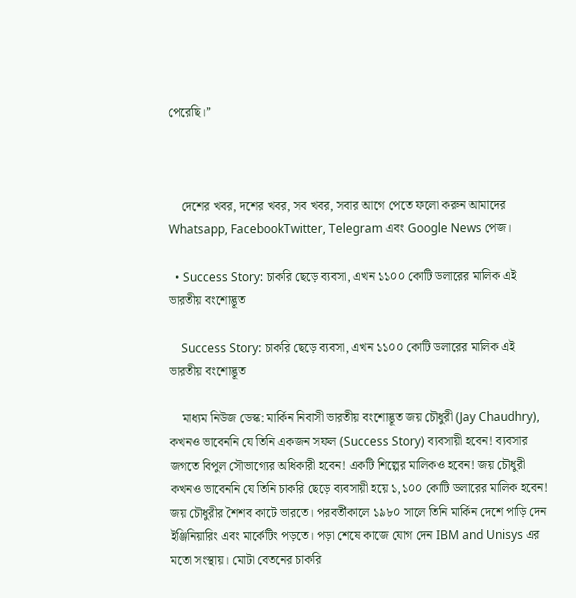পেরেছি।’’



    দেশের খবর, দশের খবর, সব খবর, সবার আগে পেতে ফলো করুন আমাদের  Whatsapp, FacebookTwitter, Telegram এবং Google News পেজ।

  • Success Story: চাকরি ছেড়ে ব্যবসা, এখন ১১০০ কোটি ডলারের মালিক এই ভারতীয় বংশোদ্ভূত

    Success Story: চাকরি ছেড়ে ব্যবসা, এখন ১১০০ কোটি ডলারের মালিক এই ভারতীয় বংশোদ্ভূত

    মাধ্যম নিউজ ডেস্ক: মার্কিন নিবাসী ভারতীয় বংশোদ্ভূত জয় চৌধুরী (Jay Chaudhry), কখনও ভাবেননি যে তিনি একজন সফল (Success Story) ব্যবসায়ী হবেন! ব্যবসার জগতে বিপুল সৌভাগ্যের অধিকারী হবেন! একটি শিল্পের মালিকও হবেন! জয় চৌধুরী কখনও ভাবেননি যে তিনি চাকরি ছেড়ে ব্যবসায়ী হয়ে ১,১০০ কোটি ডলারের মালিক হবেন! জয় চৌধুরীর শৈশব কাটে ভারতে। পরবর্তীকালে ১৯৮০ সালে তিনি মার্কিন দেশে পাড়ি দেন ইঞ্জিনিয়ারিং এবং মার্কেটিং পড়তে। পড়া শেষে কাজে যোগ দেন IBM and Unisys এর মতো সংস্থায়। মোটা বেতনের চাকরি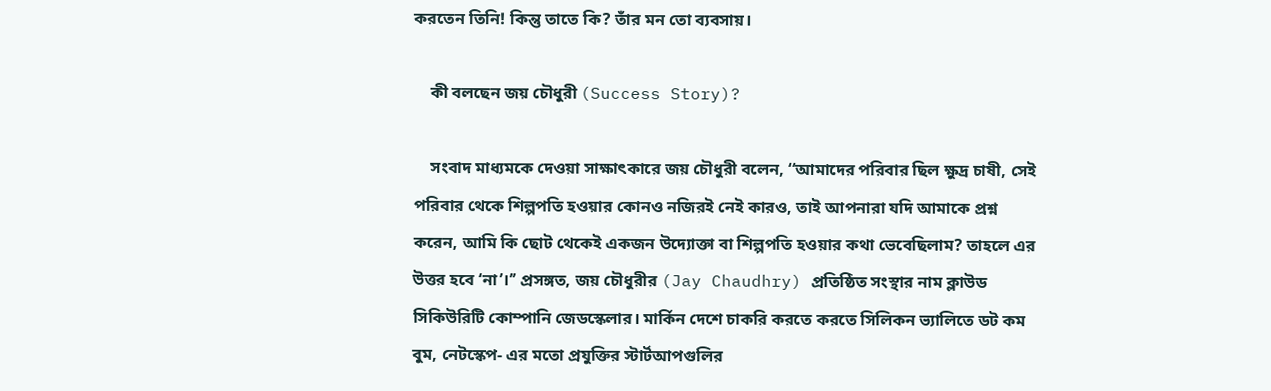করতেন তিনি! কিন্তু তাতে কি? তাঁর মন তো ব্যবসায়।

    কী বলছেন জয় চৌধুরী (Success Story)?

    সংবাদ মাধ্যমকে দেওয়া সাক্ষাৎকারে জয় চৌধুরী বলেন, ‘‘আমাদের পরিবার ছিল ক্ষুদ্র চাষী, সেই পরিবার থেকে শিল্পপতি হওয়ার কোনও নজিরই নেই কারও, তাই আপনারা যদি আমাকে প্রশ্ন করেন, আমি কি ছোট থেকেই একজন উদ্যোক্তা বা শিল্পপতি হওয়ার কথা ভেবেছিলাম? তাহলে এর উত্তর হবে ‘না’।’’ প্রসঙ্গত, জয় চৌধুরীর (Jay Chaudhry) প্রতিষ্ঠিত সংস্থার নাম ক্লাউড সিকিউরিটি কোম্পানি জেডস্কেলার। মার্কিন দেশে চাকরি করতে করতে সিলিকন ভ্যালিতে ডট কম বুম, নেটস্কেপ- এর মতো প্রযুক্তির স্টার্টআপগুলির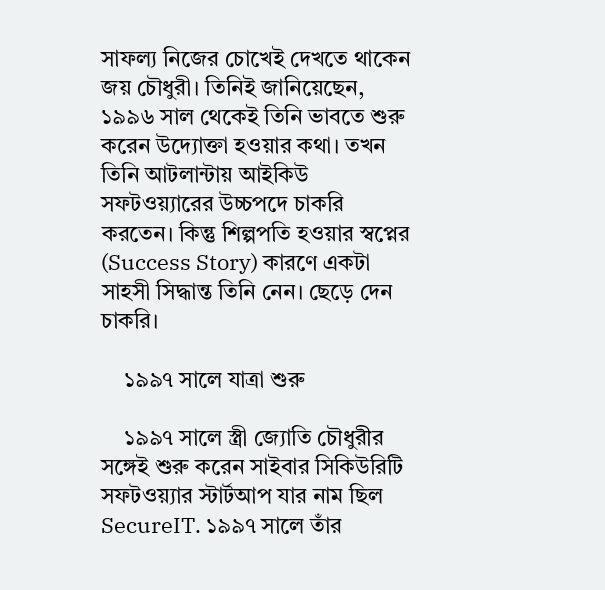সাফল্য নিজের চোখেই দেখতে থাকেন জয় চৌধুরী। তিনিই জানিয়েছেন, ১৯৯৬ সাল থেকেই তিনি ভাবতে শুরু করেন উদ্যোক্তা হওয়ার কথা। তখন তিনি আটলান্টায় আইকিউ সফটওয়্যারের উচ্চপদে চাকরি করতেন। কিন্তু শিল্পপতি হওয়ার স্বপ্নের (Success Story) কারণে একটা সাহসী সিদ্ধান্ত তিনি নেন। ছেড়ে দেন চাকরি।

    ১৯৯৭ সালে যাত্রা শুরু

    ১৯৯৭ সালে স্ত্রী জ্যোতি চৌধুরীর সঙ্গেই শুরু করেন সাইবার সিকিউরিটি সফটওয়্যার স্টার্টআপ যার নাম ছিল SecureIT. ১৯৯৭ সালে তাঁর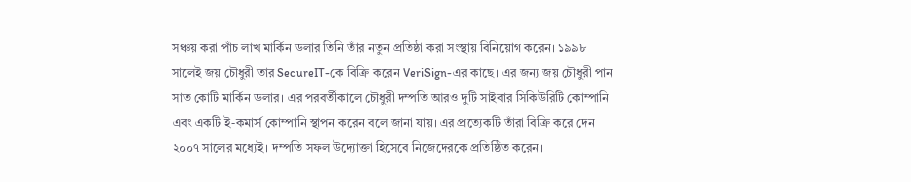সঞ্চয় করা পাঁচ লাখ মার্কিন ডলার তিনি তাঁর নতুন প্রতিষ্ঠা করা সংস্থায় বিনিয়োগ করেন। ১৯৯৮ সালেই জয় চৌধুরী তার SecureIT-কে বিক্রি করেন VeriSign-এর কাছে। এর জন্য জয় চৌধুরী পান সাত কোটি মার্কিন ডলার। এর পরবর্তীকালে চৌধুরী দম্পতি আরও দুটি সাইবার সিকিউরিটি কোম্পানি এবং একটি ই-কমার্স কোম্পানি স্থাপন করেন বলে জানা যায়। এর প্রত্যেকটি তাঁরা বিক্রি করে দেন ২০০৭ সালের মধ্যেই। দম্পতি সফল উদ্যোক্তা হিসেবে নিজেদেরকে প্রতিষ্ঠিত করেন।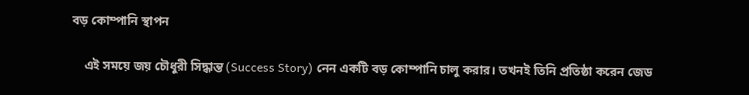বড় কোম্পানি স্থাপন

    এই সময়ে জয় চৌধুরী সিদ্ধান্ত (Success Story) নেন একটি বড় কোম্পানি চালু করার। তখনই তিনি প্রতিষ্ঠা করেন জেড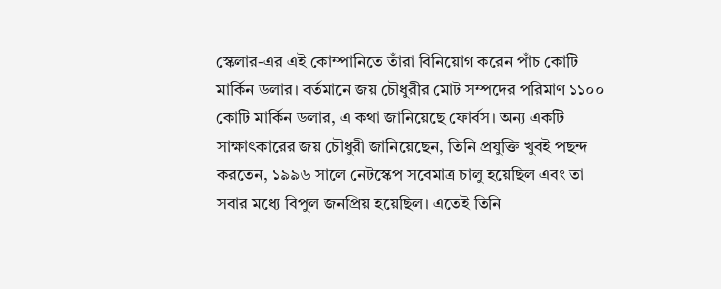স্কেলার-এর এই কোম্পানিতে তাঁরা বিনিয়োগ করেন পাঁচ কোটি মার্কিন ডলার। বর্তমানে জয় চৌধুরীর মোট সম্পদের পরিমাণ ১১০০ কোটি মার্কিন ডলার, এ কথা জানিয়েছে ফোর্বস। অন্য একটি সাক্ষাৎকারের জয় চৌধুরী জানিয়েছেন, তিনি প্রযুক্তি খুবই পছন্দ করতেন, ১৯৯৬ সালে নেটস্কেপ সবেমাত্র চালু হয়েছিল এবং তা সবার মধ্যে বিপুল জনপ্রিয় হয়েছিল। এতেই তিনি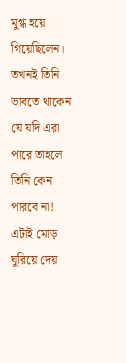মুগ্ধ হয়ে গিয়েছিলেন। তখনই তিনি ভাবতে থাকেন যে যদি এরা পারে তাহলে তিনি কেন পারবে না! এটাই মোড় ঘুরিয়ে দেয়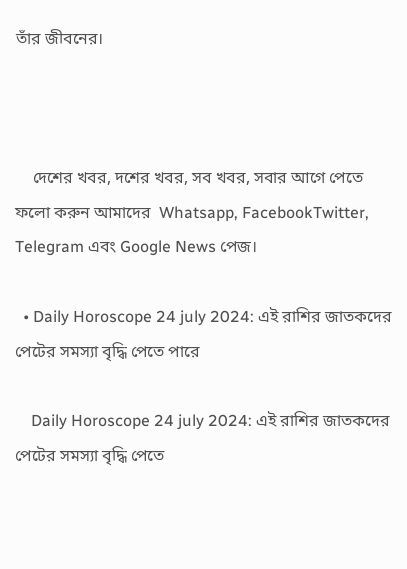তাঁর জীবনের।



    দেশের খবর, দশের খবর, সব খবর, সবার আগে পেতে ফলো করুন আমাদের  Whatsapp, FacebookTwitter, Telegram এবং Google News পেজ।

  • Daily Horoscope 24 july 2024: এই রাশির জাতকদের পেটের সমস্যা বৃদ্ধি পেতে পারে

    Daily Horoscope 24 july 2024: এই রাশির জাতকদের পেটের সমস্যা বৃদ্ধি পেতে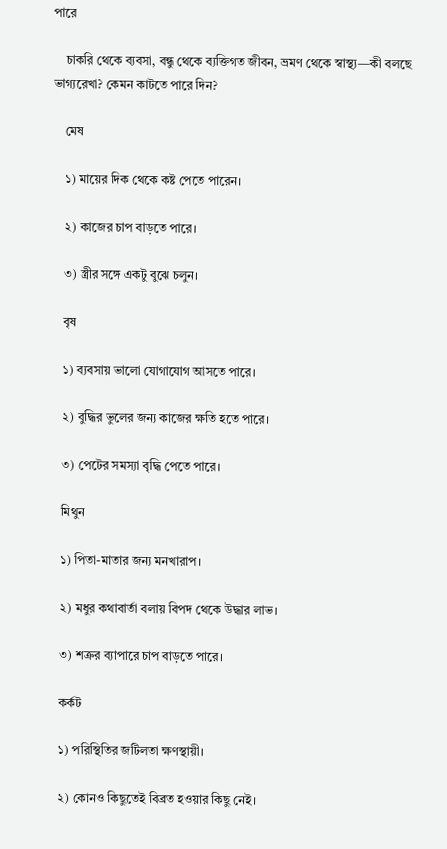পারে

    চাকরি থেকে ব্যবসা, বন্ধু থেকে ব্যক্তিগত জীবন, ভ্রমণ থেকে স্বাস্থ্য—কী বলছে ভাগ্যরেখা? কেমন কাটতে পারে দিন?

    মেষ

    ১) মায়ের দিক থেকে কষ্ট পেতে পারেন।

    ২) কাজের চাপ বাড়তে পারে।

    ৩) স্ত্রীর সঙ্গে একটু বুঝে চলুন।

    বৃষ

    ১) ব্যবসায় ভালো যোগাযোগ আসতে পারে।

    ২) বুদ্ধির ভুলের জন্য কাজের ক্ষতি হতে পারে।

    ৩) পেটের সমস্যা বৃদ্ধি পেতে পারে।

    মিথুন

    ১) পিতা-মাতার জন্য মনখারাপ।

    ২) মধুর কথাবার্তা বলায় বিপদ থেকে উদ্ধার লাভ।

    ৩) শত্রুর ব্যাপারে চাপ বাড়তে পারে।

    কর্কট

    ১) পরিস্থিতির জটিলতা ক্ষণস্থায়ী।

    ২) কোনও কিছুতেই বিব্রত হওয়ার কিছু নেই।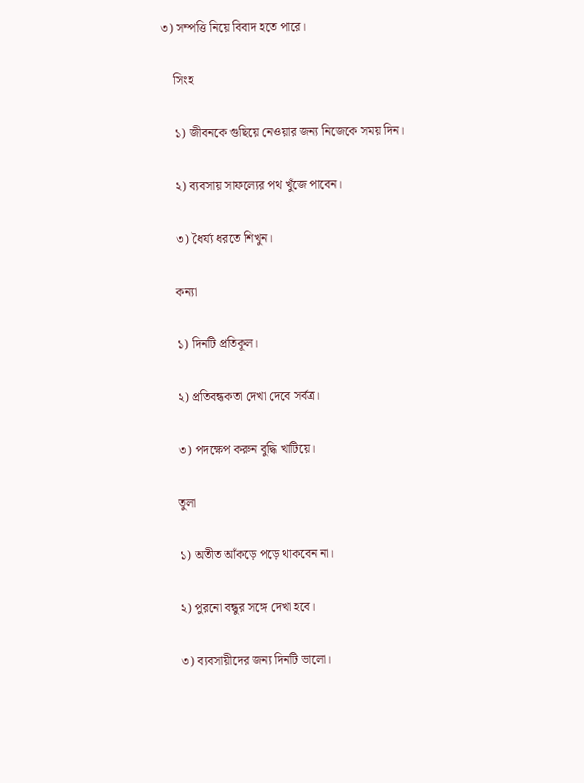৩) সম্পত্তি নিয়ে বিবাদ হতে পারে।

    সিংহ

    ১) জীবনকে গুছিয়ে নেওয়ার জন্য নিজেকে সময় দিন।

    ২) ব্যবসায় সাফল্যের পথ খুঁজে পাবেন।

    ৩) ধৈর্য্য ধরতে শিখুন।

    কন্যা

    ১) দিনটি প্রতিকূল।

    ২) প্রতিবন্ধকতা দেখা দেবে সর্বত্র।

    ৩) পদক্ষেপ করুন বুদ্ধি খাটিয়ে।

    তুলা

    ১) অতীত আঁকড়ে পড়ে থাকবেন না।

    ২) পুরনো বন্ধুর সঙ্গে দেখা হবে।

    ৩) ব্যবসায়ীদের জন্য দিনটি ভালো।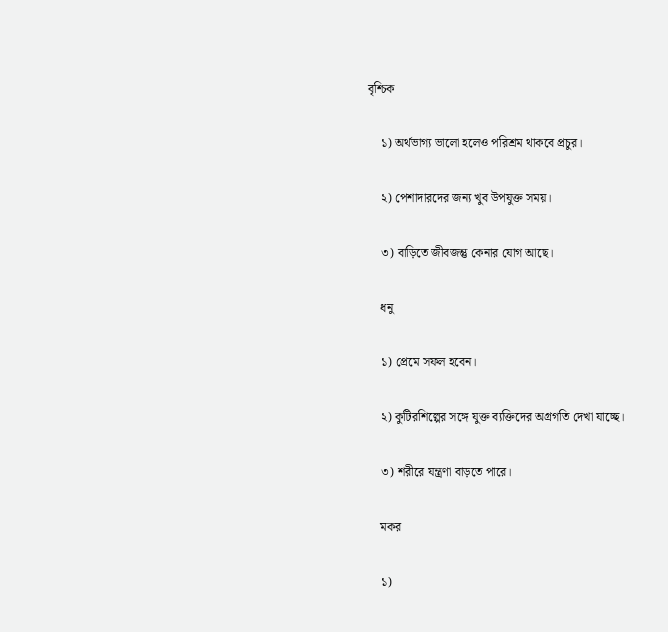বৃশ্চিক

    ১) অর্থভাগ্য ভালো হলেও পরিশ্রম থাকবে প্রচুর।

    ২) পেশাদারদের জন্য খুব উপযুক্ত সময়।

    ৩) বাড়িতে জীবজন্তু কেনার যোগ আছে।

    ধনু

    ১) প্রেমে সফল হবেন।

    ২) কুটিরশিল্পের সঙ্গে যুক্ত ব্যক্তিদের অগ্রগতি দেখা যাচ্ছে।

    ৩) শরীরে যন্ত্রণা বাড়তে পারে।

    মকর

    ১)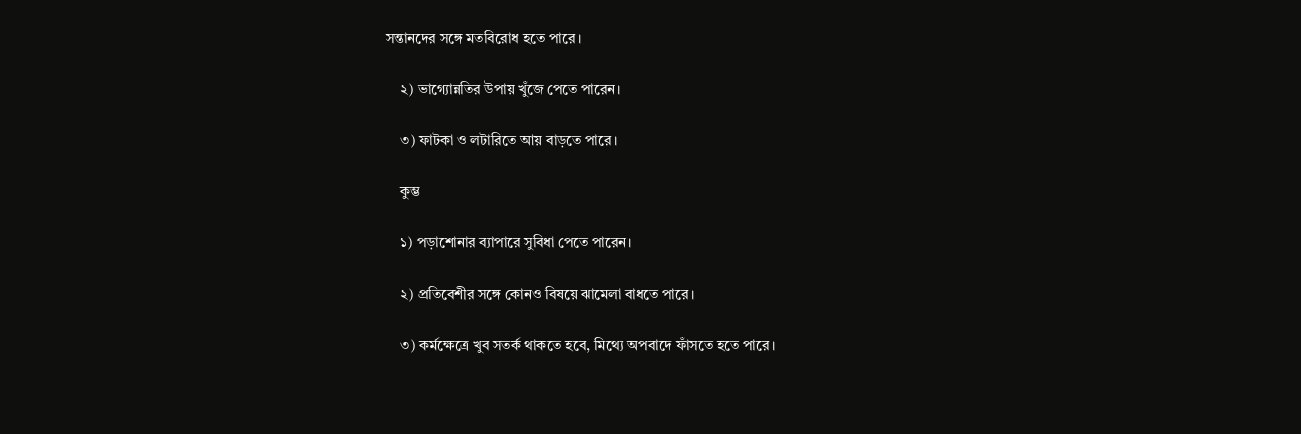সন্তানদের সঙ্গে মতবিরোধ হতে পারে।

    ২) ভাগ্যোন্নতির উপায় খুঁজে পেতে পারেন।

    ৩) ফাটকা ও লটারিতে আয় বাড়তে পারে।

    কুম্ভ

    ১) পড়াশোনার ব্যাপারে সুবিধা পেতে পারেন।

    ২) প্রতিবেশীর সঙ্গে কোনও বিষয়ে ঝামেলা বাধতে পারে।

    ৩) কর্মক্ষেত্রে খুব সতর্ক থাকতে হবে, মিথ্যে অপবাদে ফাঁসতে হতে পারে।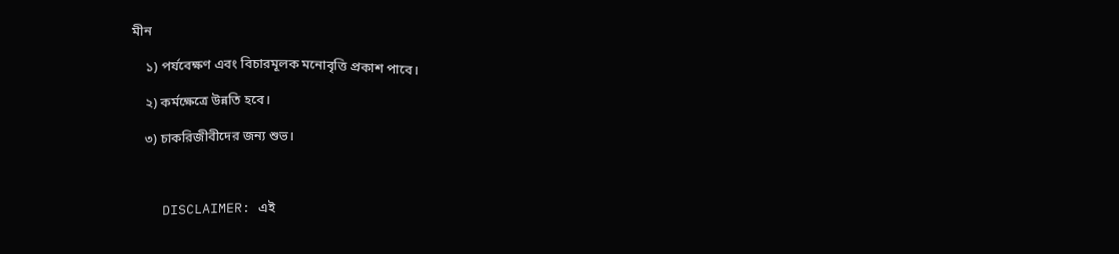মীন

    ১) পর্যবেক্ষণ এবং বিচারমূলক মনোবৃত্তি প্রকাশ পাবে।

    ২) কর্মক্ষেত্রে উন্নতি হবে।

    ৩) চাকরিজীবীদের জন্য শুভ।



    DISCLAIMER: এই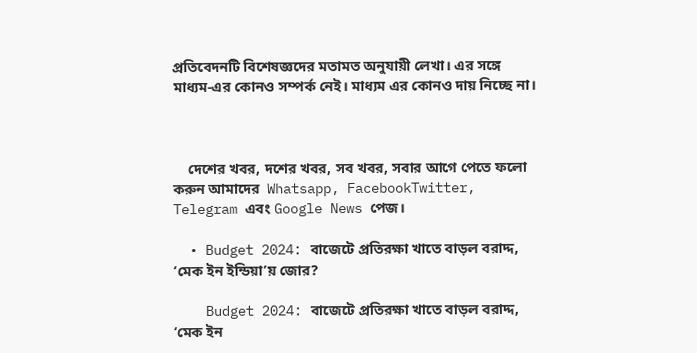প্রতিবেদনটি বিশেষজ্ঞদের মতামত অনুযায়ী লেখা। এর সঙ্গে মাধ্যম-এর কোনও সম্পর্ক নেই। মাধ্যম এর কোনও দায় নিচ্ছে না।



    দেশের খবর, দশের খবর, সব খবর, সবার আগে পেতে ফলো করুন আমাদের  Whatsapp, FacebookTwitter, Telegram এবং Google News পেজ।

  • Budget 2024: বাজেটে প্রতিরক্ষা খাতে বাড়ল বরাদ্দ, ‘মেক ইন ইন্ডিয়া’য় জোর?

    Budget 2024: বাজেটে প্রতিরক্ষা খাতে বাড়ল বরাদ্দ, ‘মেক ইন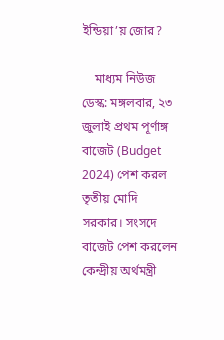ইন্ডিয়া’য় জোর?

    মাধ্যম নিউজ ডেস্ক: মঙ্গলবার, ২৩ জুলাই প্রথম পূর্ণাঙ্গ বাজেট (Budget 2024) পেশ করল তৃতীয় মোদি সরকার। সংসদে বাজেট পেশ করলেন কেন্দ্রীয় অর্থমন্ত্রী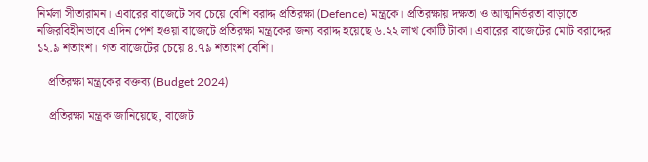নির্মলা সীতারামন। এবারের বাজেটে সব চেয়ে বেশি বরাদ্দ প্রতিরক্ষা (Defence) মন্ত্রকে। প্রতিরক্ষায় দক্ষতা ও আত্মনির্ভরতা বাড়াতে নজিরবিহীনভাবে এদিন পেশ হওয়া বাজেটে প্রতিরক্ষা মন্ত্রকের জন্য বরাদ্দ হয়েছে ৬.২২ লাখ কোটি টাকা। এবারের বাজেটের মোট বরাদ্দের ১২.৯ শতাংশ। গত বাজেটের চেয়ে ৪.৭৯ শতাংশ বেশি।

    প্রতিরক্ষা মন্ত্রকের বক্তব্য (Budget 2024)

    প্রতিরক্ষা মন্ত্রক জানিয়েছে, বাজেট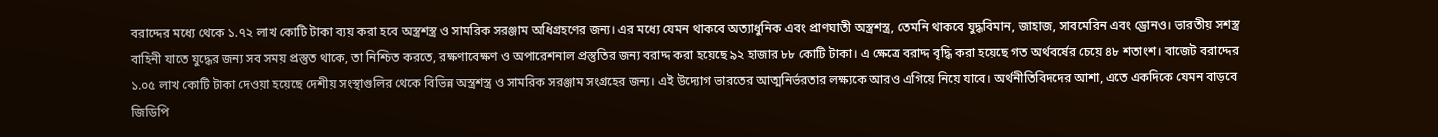বরাদ্দের মধ্যে থেকে ১.৭২ লাখ কোটি টাকা ব্যয় করা হবে অস্ত্রশস্ত্র ও সামরিক সরঞ্জাম অধিগ্রহণের জন্য। এর মধ্যে যেমন থাকবে অত্যাধুনিক এবং প্রাণঘাতী অস্ত্রশস্ত্র, তেমনি থাকবে যুদ্ধবিমান, জাহাজ, সাবমেরিন এবং ড্রোনও। ভারতীয় সশস্ত্র বাহিনী যাতে যুদ্ধের জন্য সব সময় প্রস্তুত থাকে, তা নিশ্চিত করতে, রক্ষণাবেক্ষণ ও অপারেশনাল প্রস্তুতির জন্য বরাদ্দ করা হয়েছে ৯২ হাজার ৮৮ কোটি টাকা। এ ক্ষেত্রে বরাদ্দ বৃদ্ধি করা হয়েছে গত অর্থবর্ষের চেয়ে ৪৮ শতাংশ। বাজেট বরাদ্দের ১.০৫ লাখ কোটি টাকা দেওয়া হয়েছে দেশীয় সংস্থাগুলির থেকে বিভিন্ন অস্ত্রশস্ত্র ও সামরিক সরঞ্জাম সংগ্রহের জন্য। এই উদ্যোগ ভারতের আত্মনির্ভরতার লক্ষ্যকে আরও এগিয়ে নিয়ে যাবে। অর্থনীতিবিদদের আশা, এতে একদিকে যেমন বাড়বে জিডিপি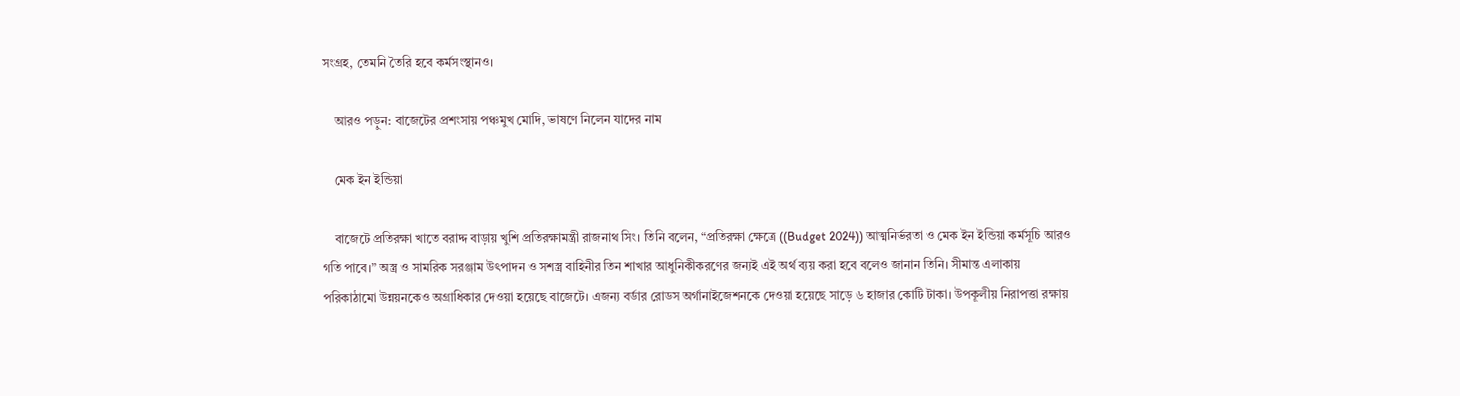সংগ্রহ, তেমনি তৈরি হবে কর্মসংস্থানও।

    আরও পড়ুন: বাজেটের প্রশংসায় পঞ্চমুখ মোদি, ভাষণে নিলেন যাদের নাম

    মেক ইন ইন্ডিয়া

    বাজেটে প্রতিরক্ষা খাতে বরাদ্দ বাড়ায় খুশি প্রতিরক্ষামন্ত্রী রাজনাথ সিং। তিনি বলেন, “প্রতিরক্ষা ক্ষেত্রে ((Budget 2024)) আত্মনির্ভরতা ও মেক ইন ইন্ডিয়া কর্মসূচি আরও গতি পাবে।” অস্ত্র ও সামরিক সরঞ্জাম উৎপাদন ও সশস্ত্র বাহিনীর তিন শাখার আধুনিকীকরণের জন্যই এই অর্থ ব্যয় করা হবে বলেও জানান তিনি। সীমান্ত এলাকায় পরিকাঠামো উন্নয়নকেও অগ্রাধিকার দেওয়া হয়েছে বাজেটে। এজন্য বর্ডার রোডস অর্গানাইজেশনকে দেওয়া হয়েছে সাড়ে ৬ হাজার কোটি টাকা। উপকূলীয় নিরাপত্তা রক্ষায়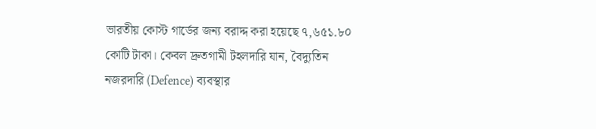ভারতীয় কোস্ট গার্ডের জন্য বরাদ্দ করা হয়েছে ৭,৬৫১.৮০ কোটি টাকা। কেবল দ্রুতগামী টহলদারি যান, বৈদ্যুতিন নজরদারি (Defence) ব্যবস্থার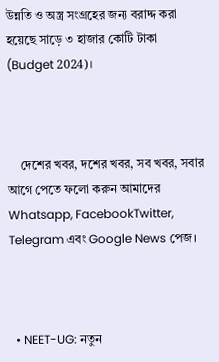উন্নতি ও অস্ত্র সংগ্রহের জন্য বরাদ্দ করা হয়েছে সাড়ে ৩ হাজার কোটি টাকা (Budget 2024)।



    দেশের খবর, দশের খবর, সব খবর, সবার আগে পেতে ফলো করুন আমাদের  Whatsapp, FacebookTwitter, Telegram এবং Google News পেজ।



  • NEET-UG: নতুন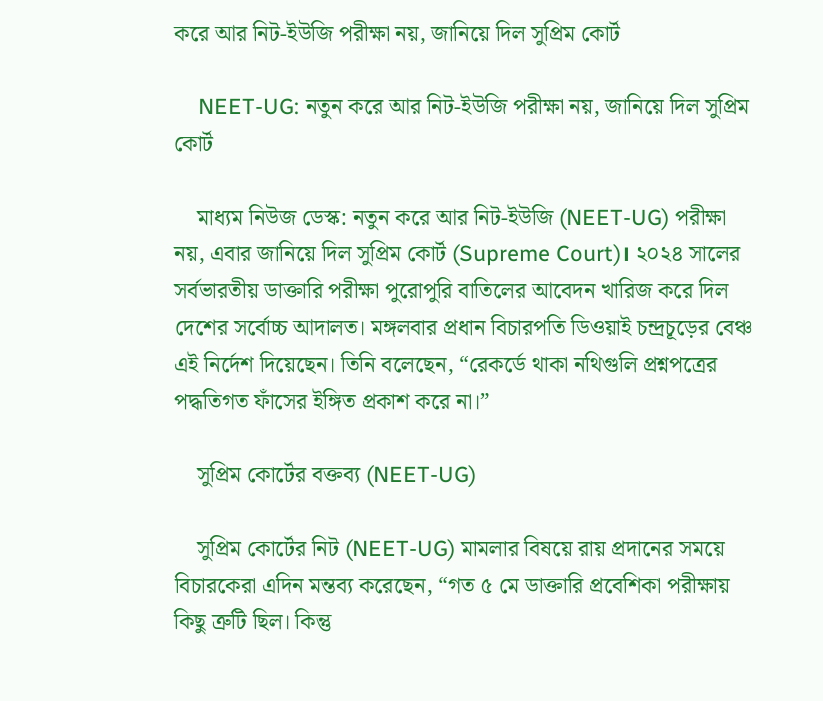করে আর নিট-ইউজি পরীক্ষা নয়, জানিয়ে দিল সুপ্রিম কোর্ট

    NEET-UG: নতুন করে আর নিট-ইউজি পরীক্ষা নয়, জানিয়ে দিল সুপ্রিম কোর্ট

    মাধ্যম নিউজ ডেস্ক: নতুন করে আর নিট-ইউজি (NEET-UG) পরীক্ষা নয়, এবার জানিয়ে দিল সুপ্রিম কোর্ট (Supreme Court)। ২০২৪ সালের সর্বভারতীয় ডাক্তারি পরীক্ষা পুরোপুরি বাতিলের আবেদন খারিজ করে দিল দেশের সর্বোচ্চ আদালত। মঙ্গলবার প্রধান বিচারপতি ডিওয়াই চন্দ্রচূড়ের বেঞ্চ এই নির্দেশ দিয়েছেন। তিনি বলেছেন, “রেকর্ডে থাকা নথিগুলি প্রশ্নপত্রের পদ্ধতিগত ফাঁসের ইঙ্গিত প্রকাশ করে না।”

    সুপ্রিম কোর্টের বক্তব্য (NEET-UG)

    সুপ্রিম কোর্টের নিট (NEET-UG) মামলার বিষয়ে রায় প্রদানের সময়ে বিচারকেরা এদিন মন্তব্য করেছেন, “গত ৫ মে ডাক্তারি প্রবেশিকা পরীক্ষায় কিছু ত্রুটি ছিল। কিন্তু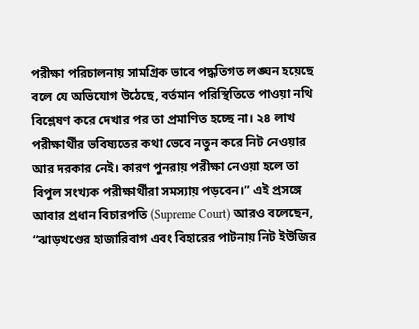পরীক্ষা পরিচালনায় সামগ্রিক ভাবে পদ্ধতিগত লঙ্ঘন হয়েছে বলে যে অভিযোগ উঠেছে, বর্তমান পরিস্থিতিতে পাওয়া নথি বিশ্লেষণ করে দেখার পর তা প্রমাণিত হচ্ছে না। ২৪ লাখ পরীক্ষার্থীর ভবিষ্যতের কথা ভেবে নতুন করে নিট নেওয়ার আর দরকার নেই। কারণ পুনরায় পরীক্ষা নেওয়া হলে তা বিপুল সংখ্যক পরীক্ষার্থীরা সমস্যায় পড়বেন।” এই প্রসঙ্গে আবার প্রধান বিচারপতি (Supreme Court) আরও বলেছেন, “ঝাড়খণ্ডের হাজারিবাগ এবং বিহারের পাটনায় নিট ইউজির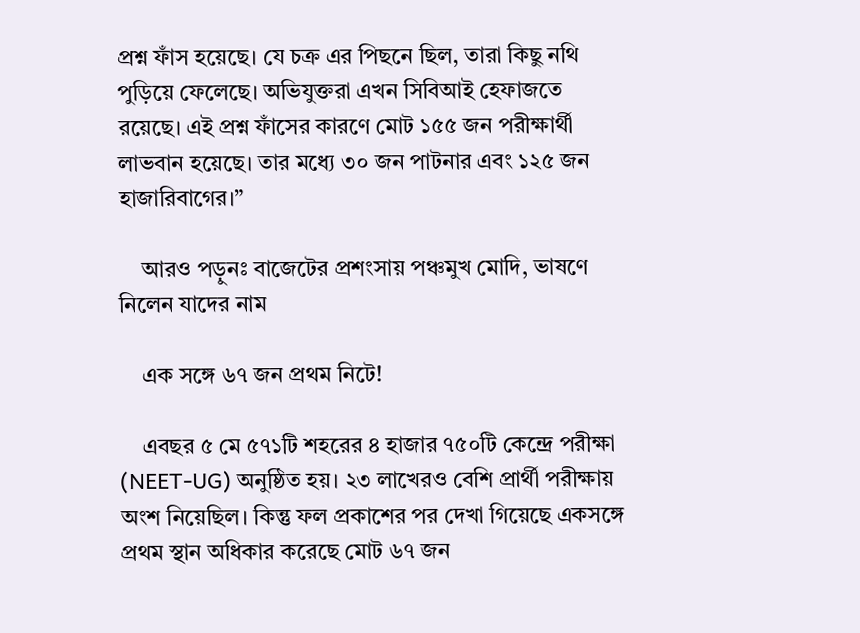প্রশ্ন ফাঁস হয়েছে। যে চক্র এর পিছনে ছিল, তারা কিছু নথি পুড়িয়ে ফেলেছে। অভিযুক্তরা এখন সিবিআই হেফাজতে রয়েছে। এই প্রশ্ন ফাঁসের কারণে মোট ১৫৫ জন পরীক্ষার্থী লাভবান হয়েছে। তার মধ্যে ৩০ জন পাটনার এবং ১২৫ জন হাজারিবাগের।”

    আরও পড়ুনঃ বাজেটের প্রশংসায় পঞ্চমুখ মোদি, ভাষণে নিলেন যাদের নাম

    এক সঙ্গে ৬৭ জন প্রথম নিটে!

    এবছর ৫ মে ৫৭১টি শহরের ৪ হাজার ৭৫০টি কেন্দ্রে পরীক্ষা (NEET-UG) অনুষ্ঠিত হয়। ২৩ লাখেরও বেশি প্রার্থী পরীক্ষায় অংশ নিয়েছিল। কিন্তু ফল প্রকাশের পর দেখা গিয়েছে একসঙ্গে প্রথম স্থান অধিকার করেছে মোট ৬৭ জন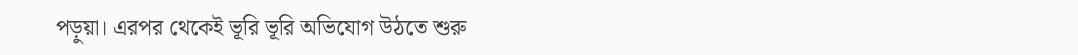পড়ুয়া। এরপর থেকেই ভূরি ভূরি অভিযোগ উঠতে শুরু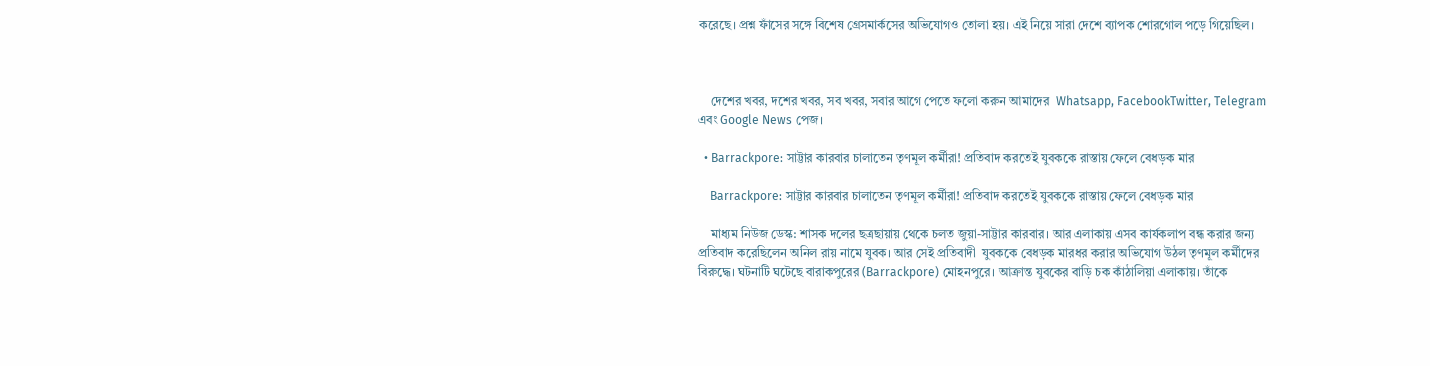করেছে। প্রশ্ন ফাঁসের সঙ্গে বিশেষ গ্রেসমার্কসের অভিযোগও তোলা হয়। এই নিয়ে সারা দেশে ব্যাপক শোরগোল পড়ে গিয়েছিল।



    দেশের খবর, দশের খবর, সব খবর, সবার আগে পেতে ফলো করুন আমাদের  Whatsapp, FacebookTwitter, Telegram এবং Google News পেজ।

  • Barrackpore: সাট্টার কারবার চালাতেন তৃণমূল কর্মীরা! প্রতিবাদ করতেই যুবককে রাস্তায় ফেলে বেধড়ক মার

    Barrackpore: সাট্টার কারবার চালাতেন তৃণমূল কর্মীরা! প্রতিবাদ করতেই যুবককে রাস্তায় ফেলে বেধড়ক মার

    মাধ্যম নিউজ ডেস্ক: শাসক দলের ছত্রছায়ায় থেকে চলত জুয়া-সাট্টার কারবার। আর এলাকায় এসব কার্যকলাপ বন্ধ করার জন্য প্রতিবাদ করেছিলেন অনিল রায় নামে যুবক। আর সেই প্রতিবাদী  যুবককে বেধড়ক মারধর করার অভিযোগ উঠল তৃণমূল কর্মীদের বিরুদ্ধে। ঘটনাটি ঘটেছে বারাকপুরের (Barrackpore) মোহনপুরে। আক্রান্ত যুবকের বাড়ি চক কাঁঠালিয়া এলাকায়। তাঁকে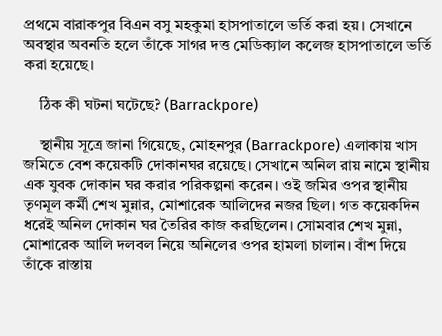প্রথমে বারাকপুর বিএন বসু মহকুমা হাসপাতালে ভর্তি করা হয়। সেখানে অবস্থার অবনতি হলে তাঁকে সাগর দত্ত মেডিক্যাল কলেজ হাসপাতালে ভর্তি করা হয়েছে।

    ঠিক কী ঘটনা ঘটেছে? (Barrackpore)

    স্থানীয় সূত্রে জানা গিয়েছে, মোহনপুর (Barrackpore) এলাকায় খাস জমিতে বেশ কয়েকটি দোকানঘর রয়েছে। সেখানে অনিল রায় নামে স্থানীয় এক যুবক দোকান ঘর করার পরিকল্পনা করেন। ওই জমির ওপর স্থানীয় তৃণমূল কর্মী শেখ মুন্নার, মোশারেক আলিদের নজর ছিল। গত কয়েকদিন ধরেই অনিল দোকান ঘর তৈরির কাজ করছিলেন। সোমবার শেখ মুন্না, মোশারেক আলি দলবল নিয়ে অনিলের ওপর হামলা চালান। বাঁশ দিয়ে তাঁকে রাস্তায়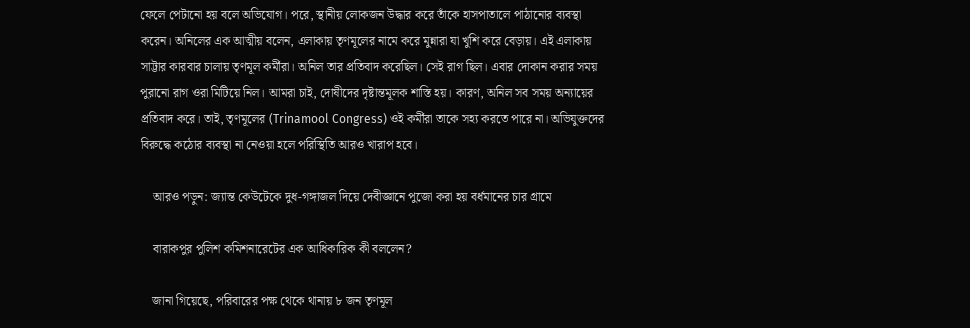ফেলে পেটানো হয় বলে অভিযোগ। পরে, স্থানীয় লোকজন উদ্ধার করে তাঁকে হাসপাতালে পাঠানোর ব্যবস্থা করেন। অনিলের এক আত্মীয় বলেন, এলাকায় তৃণমূলের নামে করে মুন্নারা যা খুশি করে বেড়ায়। এই এলাকায় সাট্টার কারবার চালায় তৃণমূল কর্মীরা। অনিল তার প্রতিবাদ করেছিল। সেই রাগ ছিল। এবার দোকান করার সময় পুরানো রাগ ওরা মিটিয়ে নিল। আমরা চাই, দোষীদের দৃষ্টান্তমূলক শাস্তি হয়। কারণ, অনিল সব সময় অন্যায়ের প্রতিবাদ করে। তাই, তৃণমূলের (Trinamool Congress) ওই কর্মীরা তাকে সহ্য করতে পারে না। অভিযুক্তদের বিরুদ্ধে কঠোর ব্যবস্থা না নেওয়া হলে পরিস্থিতি আরও খারাপ হবে।

    আরও পড়ুন: জ্যান্ত কেউটেকে দুধ-গঙ্গাজল দিয়ে দেবীজ্ঞানে পুজো করা হয় বর্ধমানের চার গ্রামে

    বারাকপুর পুলিশ কমিশনারেটের এক আধিকারিক কী বললেন?

    জানা গিয়েছে, পরিবারের পক্ষ থেকে থানায় ৮ জন তৃণমূল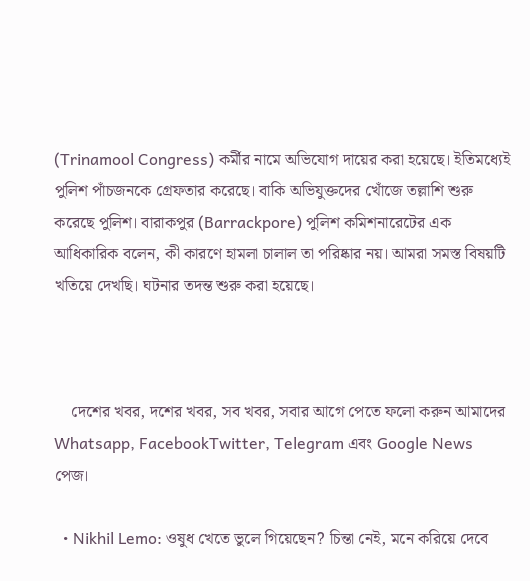(Trinamool Congress) কর্মীর নামে অভিযোগ দায়ের করা হয়েছে। ইতিমধ্যেই পুলিশ পাঁচজনকে গ্রেফতার করেছে। বাকি অভিযুক্তদের খোঁজে তল্লাশি শুরু করেছে পুলিশ। বারাকপুর (Barrackpore) পুলিশ কমিশনারেটের এক আধিকারিক বলেন, কী কারণে হামলা চালাল তা পরিষ্কার নয়। আমরা সমস্ত বিষয়টি খতিয়ে দেখছি। ঘটনার তদন্ত শুরু করা হয়েছে।



    দেশের খবর, দশের খবর, সব খবর, সবার আগে পেতে ফলো করুন আমাদের  Whatsapp, FacebookTwitter, Telegram এবং Google News পেজ।

  • Nikhil Lemo: ওষুধ খেতে ভুলে গিয়েছেন? চিন্তা নেই, মনে করিয়ে দেবে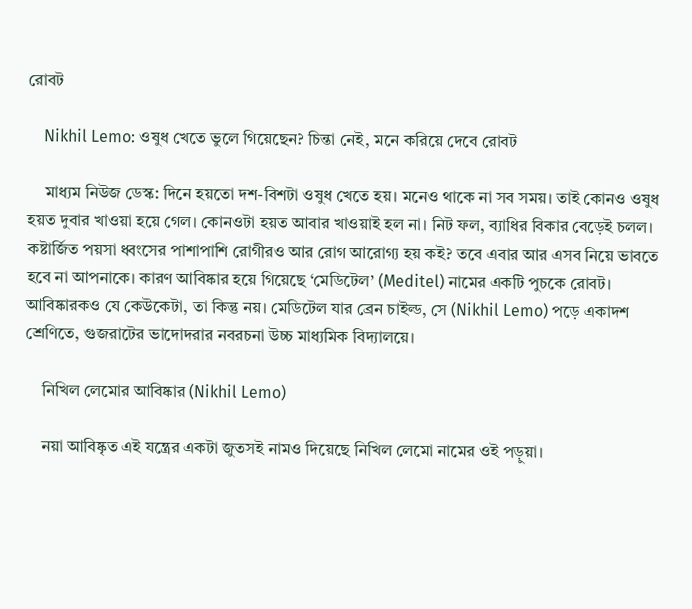রোবট

    Nikhil Lemo: ওষুধ খেতে ভুলে গিয়েছেন? চিন্তা নেই, মনে করিয়ে দেবে রোবট

    মাধ্যম নিউজ ডেস্ক: দিনে হয়তো দশ-বিশটা ওষুধ খেতে হয়। মনেও থাকে না সব সময়। তাই কোনও ওষুধ হয়ত দুবার খাওয়া হয়ে গেল। কোনওটা হয়ত আবার খাওয়াই হল না। নিট ফল, ব্যাধির বিকার বেড়েই চলল। কষ্টার্জিত পয়সা ধ্বংসের পাশাপাশি রোগীরও আর রোগ আরোগ্য হয় কই? তবে এবার আর এসব নিয়ে ভাবতে হবে না আপনাকে। কারণ আবিষ্কার হয়ে গিয়েছে ‘মেডিটেল’ (Meditel) নামের একটি পুচকে রোবট। আবিষ্কারকও যে কেউকেটা, তা কিন্তু নয়। মেডিটেল যার ব্রেন চাইল্ড, সে (Nikhil Lemo) পড়ে একাদশ শ্রেণিতে, গুজরাটের ভাদোদরার নবরচনা উচ্চ মাধ্যমিক বিদ্যালয়ে।

    নিখিল লেমোর আবিষ্কার (Nikhil Lemo)

    নয়া আবিষ্কৃত এই যন্ত্রের একটা জুতসই নামও দিয়েছে নিখিল লেমো নামের ওই পড়ুয়া।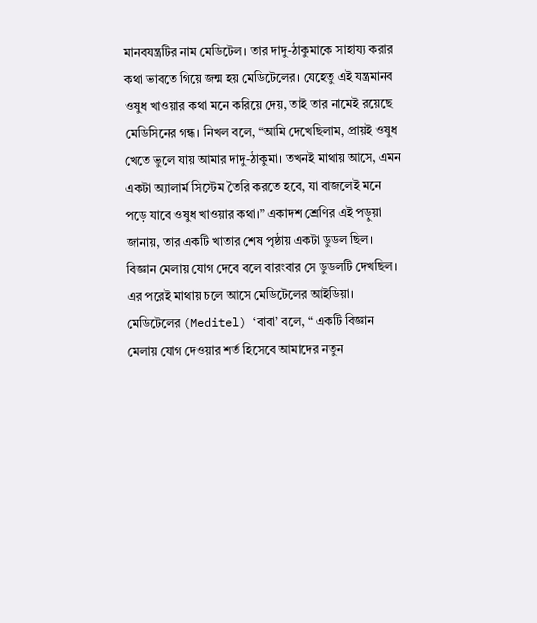মানবযন্ত্রটির নাম মেডিটেল। তার দাদু-ঠাকুমাকে সাহায্য করার কথা ভাবতে গিয়ে জন্ম হয় মেডিটেলের। যেহেতু এই যন্ত্রমানব ওষুধ খাওয়ার কথা মনে করিয়ে দেয়, তাই তার নামেই রয়েছে মেডিসিনের গন্ধ। নিখল বলে, “আমি দেখেছিলাম, প্রায়ই ওষুধ খেতে ভুলে যায় আমার দাদু-ঠাকুমা। তখনই মাথায় আসে, এমন একটা অ্যালার্ম সিস্টেম তৈরি করতে হবে, যা বাজলেই মনে পড়ে যাবে ওষুধ খাওয়ার কথা।” একাদশ শ্রেণির এই পড়ুয়া জানায়, তার একটি খাতার শেষ পৃষ্ঠায় একটা ডুডল ছিল। বিজ্ঞান মেলায় যোগ দেবে বলে বারংবার সে ডুডলটি দেখছিল। এর পরেই মাথায় চলে আসে মেডিটেলের আইডিয়া। মেডিটেলের (Meditel) ‘বাবা’ বলে, “ একটি বিজ্ঞান মেলায় যোগ দেওয়ার শর্ত হিসেবে আমাদের নতুন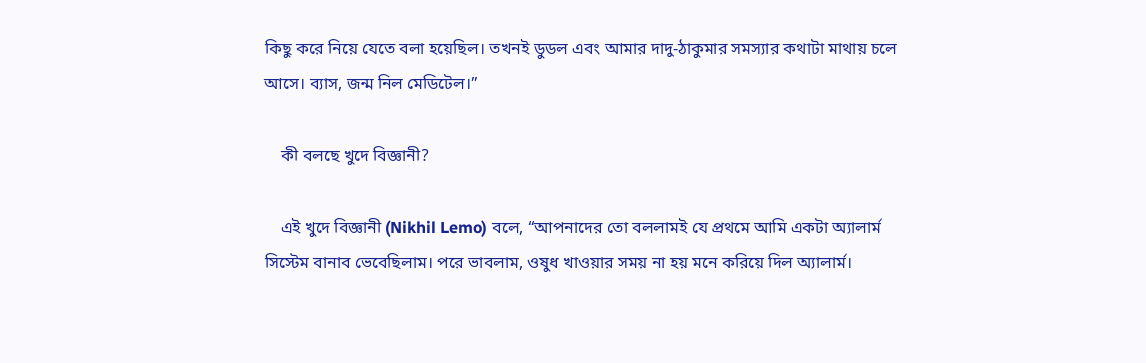কিছু করে নিয়ে যেতে বলা হয়েছিল। তখনই ডুডল এবং আমার দাদু-ঠাকুমার সমস্যার কথাটা মাথায় চলে আসে। ব্যাস, জন্ম নিল মেডিটেল।”

    কী বলছে খুদে বিজ্ঞানী?

    এই খুদে বিজ্ঞানী (Nikhil Lemo) বলে, “আপনাদের তো বললামই যে প্রথমে আমি একটা অ্যালার্ম সিস্টেম বানাব ভেবেছিলাম। পরে ভাবলাম, ওষুধ খাওয়ার সময় না হয় মনে করিয়ে দিল অ্যালার্ম।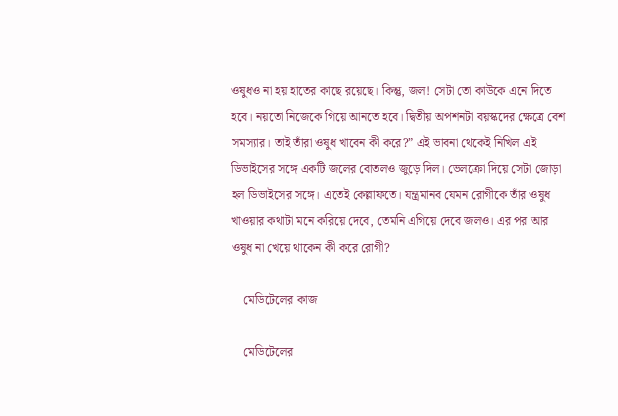ওষুধও না হয় হাতের কাছে রয়েছে। কিন্তু, জল! সেটা তো কাউকে এনে দিতে হবে। নয়তো নিজেকে গিয়ে আনতে হবে। দ্বিতীয় অপশনটা বয়স্কদের ক্ষেত্রে বেশ সমস্যার। তাই তাঁরা ওষুধ খাবেন কী করে?” এই ভাবনা থেকেই নিখিল এই ডিভাইসের সঙ্গে একটি জলের বোতলও জুড়ে দিল। ভেলক্রো দিয়ে সেটা জোড়া হল ডিভাইসের সঙ্গে। এতেই কেল্লাফতে। যন্ত্রমানব যেমন রোগীকে তাঁর ওষুধ খাওয়ার কথাটা মনে করিয়ে দেবে, তেমনি এগিয়ে দেবে জলও। এর পর আর ওষুধ না খেয়ে থাকেন কী করে রোগী?

    মেডিটেলের কাজ

    মেডিটেলের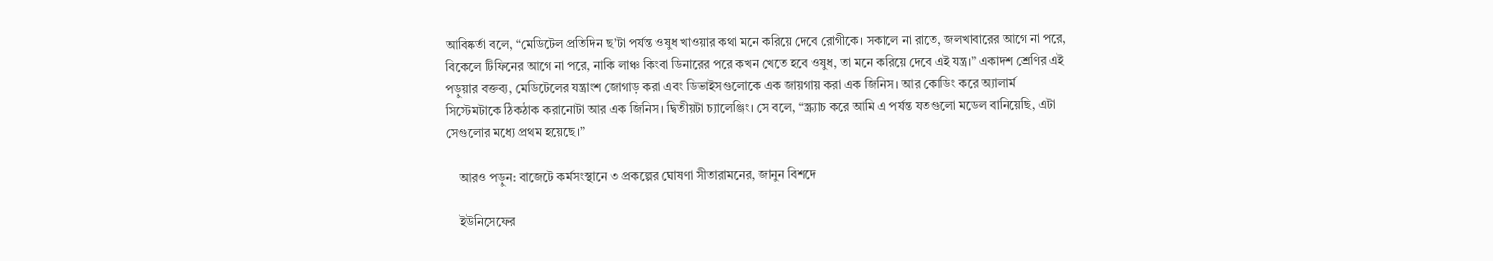আবিষ্কর্তা বলে, “মেডিটেল প্রতিদিন ছ’টা পর্যন্ত ওষুধ খাওয়ার কথা মনে করিয়ে দেবে রোগীকে। সকালে না রাতে, জলখাবারের আগে না পরে, বিকেলে টিফিনের আগে না পরে, নাকি লাঞ্চ কিংবা ডিনারের পরে কখন খেতে হবে ওষুধ, তা মনে করিয়ে দেবে এই যন্ত্র।” একাদশ শ্রেণির এই পড়ুয়ার বক্তব্য, মেডিটেলের যন্ত্রাংশ জোগাড় করা এবং ডিভাইসগুলোকে এক জায়গায় করা এক জিনিস। আর কোডিং করে অ্যালার্ম সিস্টেমটাকে ঠিকঠাক করানোটা আর এক জিনিস। দ্বিতীয়টা চ্যালেঞ্জিং। সে বলে, “স্ক্র্যাচ করে আমি এ পর্যন্ত যতগুলো মডেল বানিয়েছি, এটা সেগুলোর মধ্যে প্রথম হয়েছে।”

    আরও পড়ুন: বাজেটে কর্মসংস্থানে ৩ প্রকল্পের ঘোষণা সীতারামনের, জানুন বিশদে

    ইউনিসেফের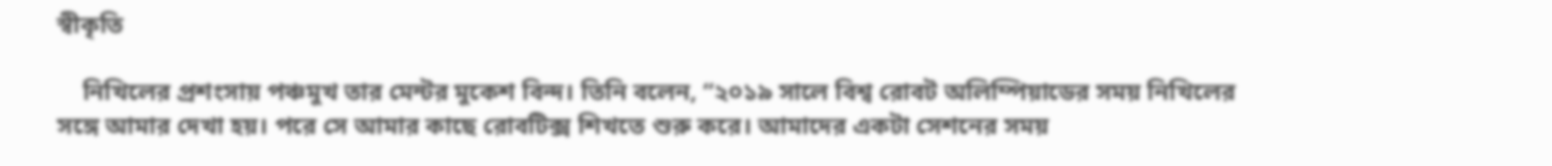স্বীকৃতি

    নিখিলের প্রশংসায় পঞ্চমুখ তার মেন্টর মুকেশ বিন্দ। তিনি বলেন, “২০১৯ সালে বিশ্ব রোবট অলিম্পিয়াডের সময় নিখিলের সঙ্গে আমার দেখা হয়। পরে সে আমার কাছে রোবটিক্স শিখতে শুরু করে। আমাদের একটা সেশনের সময়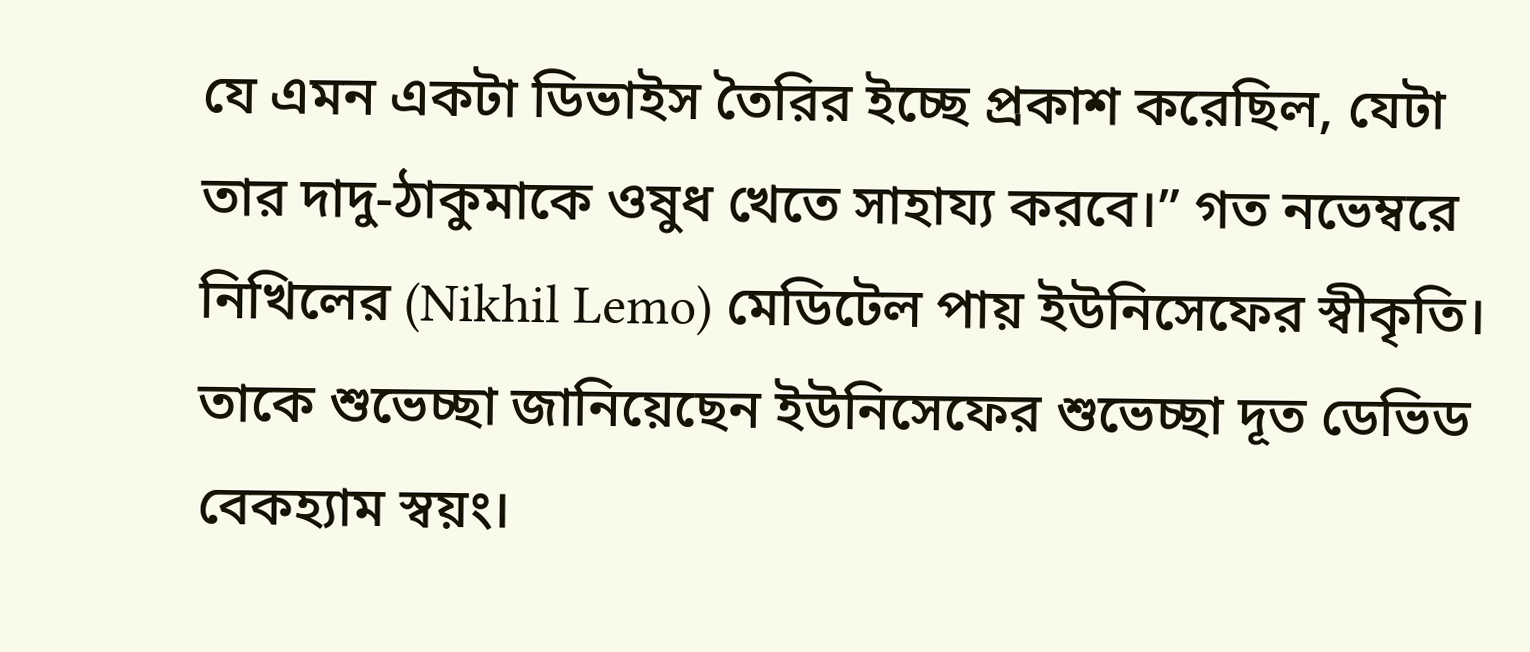যে এমন একটা ডিভাইস তৈরির ইচ্ছে প্রকাশ করেছিল, যেটা তার দাদু-ঠাকুমাকে ওষুধ খেতে সাহায্য করবে।” গত নভেম্বরে নিখিলের (Nikhil Lemo) মেডিটেল পায় ইউনিসেফের স্বীকৃতি। তাকে শুভেচ্ছা জানিয়েছেন ইউনিসেফের শুভেচ্ছা দূত ডেভিড বেকহ্যাম স্বয়ং।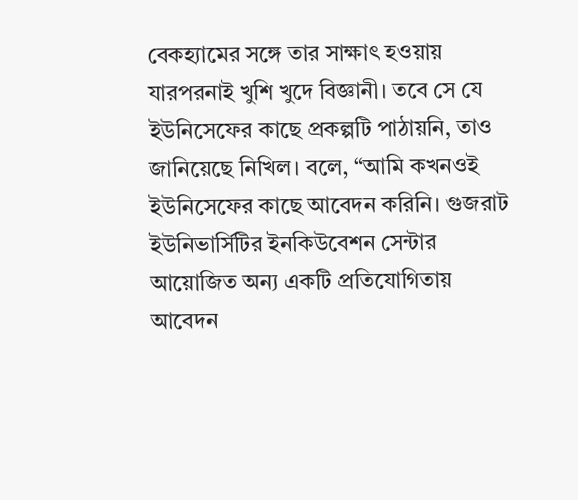বেকহ্যামের সঙ্গে তার সাক্ষাৎ হওয়ায় যারপরনাই খুশি খুদে বিজ্ঞানী। তবে সে যে ইউনিসেফের কাছে প্রকল্পটি পাঠায়নি, তাও জানিয়েছে নিখিল। বলে, “আমি কখনওই ইউনিসেফের কাছে আবেদন করিনি। গুজরাট ইউনিভার্সিটির ইনকিউবেশন সেন্টার আয়োজিত অন্য একটি প্রতিযোগিতায় আবেদন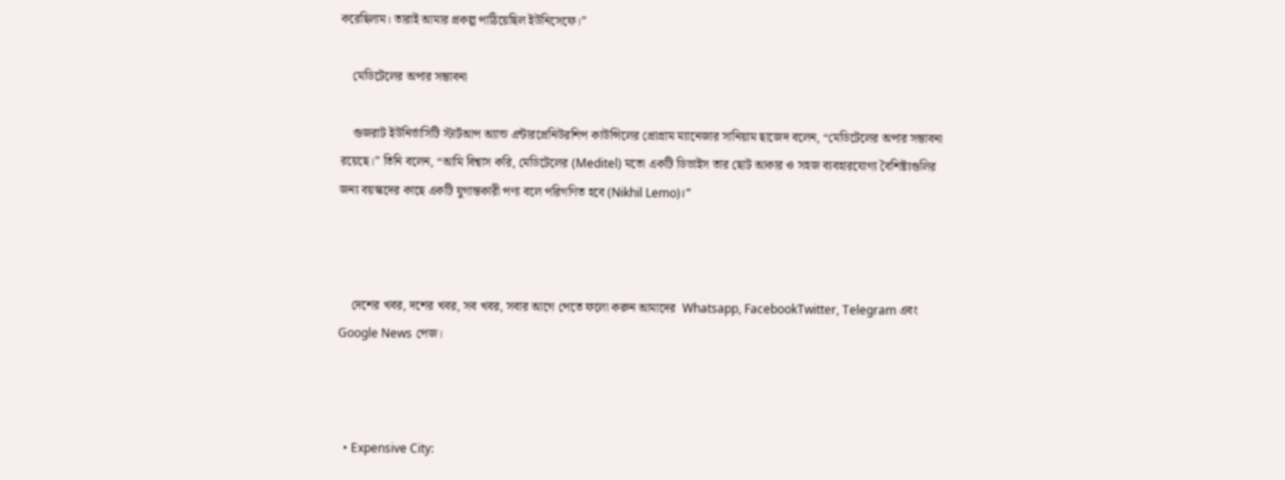করেছিলাম। তারাই আমার প্রকল্প পাঠিয়েছিল ইউনিসেফে।”

    মেডিটেলের অপার সম্ভাবনা

    গুজরাট ইউনির্ভাসিটি স্টার্টআপ অ্যান্ড এন্টারপ্রেনিউরশিপ কাউন্সিলের প্রোগ্রাম ম্যানেজার সানিয়াম ছাজেদ বলেন, “মেডিটেলের অপার সম্ভাবনা রয়েছে।” তিনি বলেন, “আমি বিশ্বাস করি, মেডিটেলের (Meditel) মতো একটি ডিভাইস তার ছোট আকার ও সহজ ব্যবহারযোগ্য বৈশিষ্ট্যগুলির জন্য বয়স্কদের কাছে একটি যুগান্তকারী পণ্য বলে পরিগণিত হবে (Nikhil Lemo)।”



    দেশের খবর, দশের খবর, সব খবর, সবার আগে পেতে ফলো করুন আমাদের  Whatsapp, FacebookTwitter, Telegram এবং Google News পেজ।



  • Expensive City: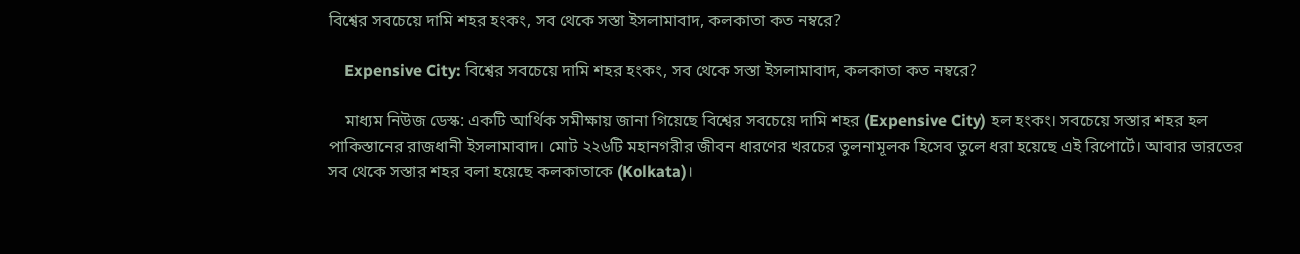বিশ্বের সবচেয়ে দামি শহর হংকং, সব থেকে সস্তা ইসলামাবাদ, কলকাতা কত নম্বরে?

    Expensive City: বিশ্বের সবচেয়ে দামি শহর হংকং, সব থেকে সস্তা ইসলামাবাদ, কলকাতা কত নম্বরে?

    মাধ্যম নিউজ ডেস্ক: একটি আর্থিক সমীক্ষায় জানা গিয়েছে বিশ্বের সবচেয়ে দামি শহর (Expensive City) হল হংকং। সবচেয়ে সস্তার শহর হল পাকিস্তানের রাজধানী ইসলামাবাদ। মোট ২২৬টি মহানগরীর জীবন ধারণের খরচের তুলনামূলক হিসেব তুলে ধরা হয়েছে এই রিপোর্টে। আবার ভারতের সব থেকে সস্তার শহর বলা হয়েছে কলকাতাকে (Kolkata)।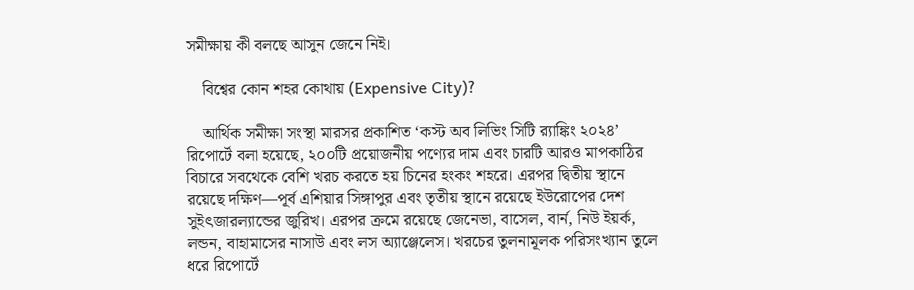সমীক্ষায় কী বলছে আসুন জেনে নিই।

    বিশ্বের কোন শহর কোথায় (Expensive City)?

    আর্থিক সমীক্ষা সংস্থা মারসর প্রকাশিত ‘কস্ট অব লিভিং সিটি র‍্যাঙ্কিং ২০২৪’ রিপোর্টে বলা হয়েছে, ২০০টি প্রয়োজনীয় পণ্যের দাম এবং চারটি আরও মাপকাঠির বিচারে সবথেকে বেশি খরচ করতে হয় চিনের হংকং শহরে। এরপর দ্বিতীয় স্থানে রয়েছে দক্ষিণ—পূর্ব এশিয়ার সিঙ্গাপুর এবং তৃতীয় স্থানে রয়েছে ইউরোপের দেশ সুইৎজারল্যান্ডের জুরিখ। এরপর ক্রমে রয়েছে জেনেভা, বাসেল, বার্ন, নিউ ইয়র্ক, লন্ডন, বাহামাসের নাসাউ এবং লস অ্যাঞ্জেলেস। খরচের তুলনামূলক পরিসংখ্যান তুলে ধরে রিপোর্টে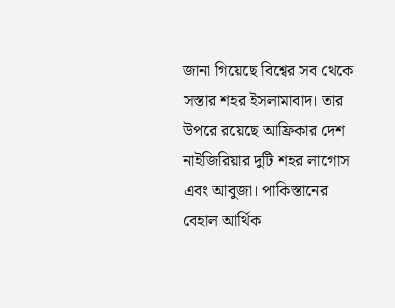জানা গিয়েছে বিশ্বের সব থেকে সস্তার শহর ইসলামাবাদ। তার উপরে রয়েছে আফ্রিকার দেশ নাইজিরিয়ার দুটি শহর লাগোস এবং আবুজা। পাকিস্তানের বেহাল আর্থিক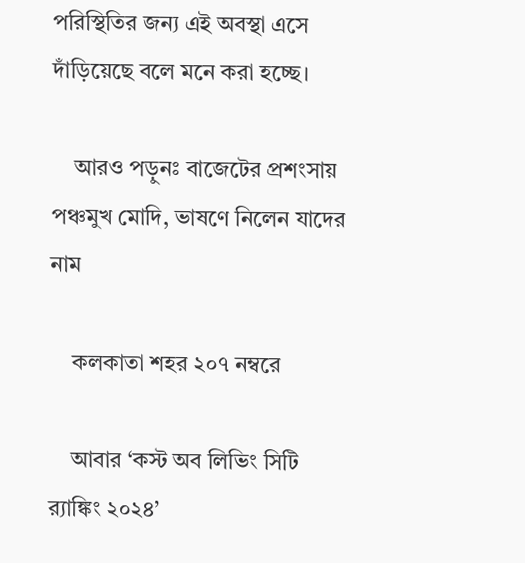পরিস্থিতির জন্য এই অবস্থা এসে দাঁড়িয়েছে বলে মনে করা হচ্ছে।

    আরও পড়ুনঃ বাজেটের প্রশংসায় পঞ্চমুখ মোদি, ভাষণে নিলেন যাদের নাম

    কলকাতা শহর ২০৭ নম্বরে

    আবার ‘কস্ট অব লিভিং সিটি র‍্যাঙ্কিং ২০২৪’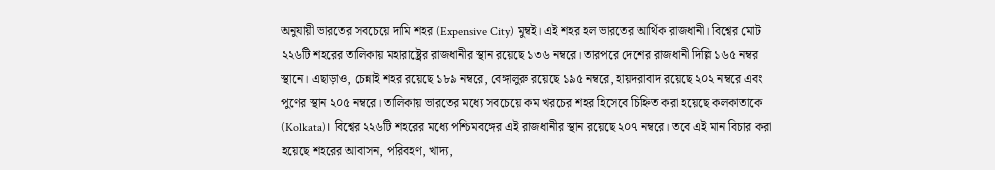অনুযায়ী ভারতের সবচেয়ে দামি শহর (Expensive City) মুম্বই। এই শহর হল ভারতের আর্থিক রাজধানী। বিশ্বের মোট ২২৬টি শহরের তালিকায় মহারাষ্ট্রের রাজধানীর স্থান রয়েছে ১৩৬ নম্বরে। তারপরে দেশের রাজধানী দিল্লি ১৬৫ নম্বর স্থানে। এছাড়াও, চেন্নাই শহর রয়েছে ১৮৯ নম্বরে, বেঙ্গালুরু রয়েছে ১৯৫ নম্বরে, হায়দরাবাদ রয়েছে ২০২ নম্বরে এবং পুণের স্থান ২০৫ নম্বরে। তালিকায় ভারতের মধ্যে সবচেয়ে কম খরচের শহর হিসেবে চিহ্নিত করা হয়েছে কলকাতাকে (Kolkata)। বিশ্বের ২২৬টি শহরের মধ্যে পশ্চিমবঙ্গের এই রাজধানীর স্থান রয়েছে ২০৭ নম্বরে। তবে এই মান বিচার করা হয়েছে শহরের আবাসন, পরিবহণ, খাদ্য,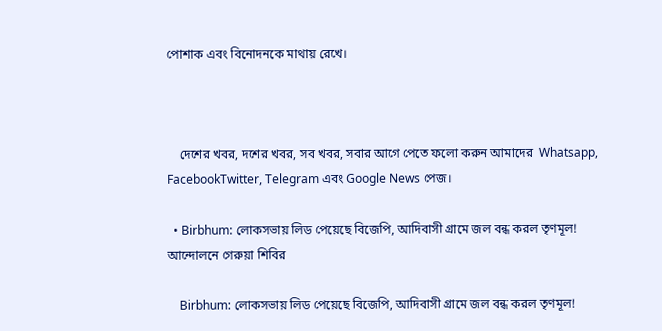পোশাক এবং বিনোদনকে মাথায় রেখে।



    দেশের খবর, দশের খবর, সব খবর, সবার আগে পেতে ফলো করুন আমাদের  Whatsapp, FacebookTwitter, Telegram এবং Google News পেজ।

  • Birbhum: লোকসভায় লিড পেয়েছে বিজেপি, আদিবাসী গ্রামে জল বন্ধ করল তৃণমূল! আন্দোলনে গেরুয়া শিবির

    Birbhum: লোকসভায় লিড পেয়েছে বিজেপি, আদিবাসী গ্রামে জল বন্ধ করল তৃণমূল!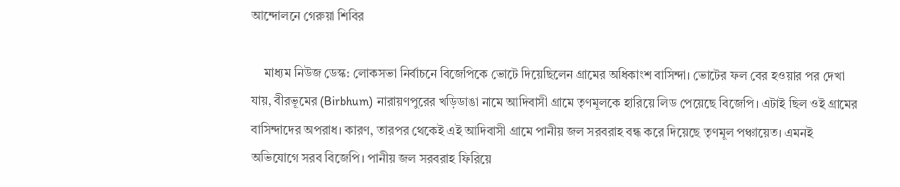আন্দোলনে গেরুয়া শিবির

    মাধ্যম নিউজ ডেস্ক: লোকসভা নির্বাচনে বিজেপিকে ভোটে দিয়েছিলেন গ্রামের অধিকাংশ বাসিন্দা। ভোটের ফল বের হওয়ার পর দেখা যায়, বীরভূমের (Birbhum) নারায়ণপুরের খড়িডাঙা নামে আদিবাসী গ্রামে তৃণমূলকে হারিয়ে লিড পেয়েছে বিজেপি। এটাই ছিল ওই গ্রামের বাসিন্দাদের অপরাধ। কারণ, তারপর থেকেই এই আদিবাসী গ্রামে পানীয় জল সরবরাহ বন্ধ করে দিয়েছে তৃণমূল পঞ্চায়েত। এমনই অভিযোগে সরব বিজেপি। পানীয় জল সরবরাহ ফিরিয়ে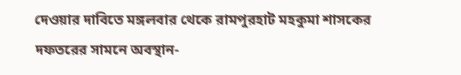দেওয়ার দাবিতে মঙ্গলবার থেকে রামপুরহাট মহকুমা শাসকের দফতরের সামনে অবস্থান-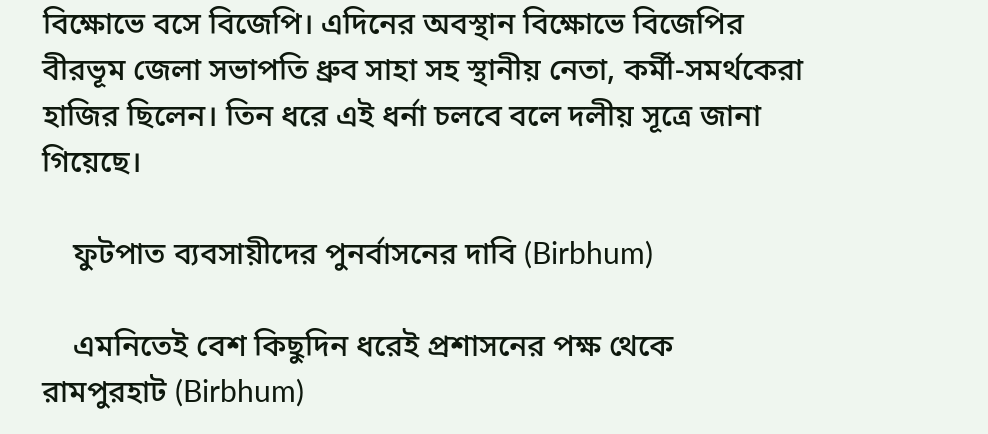বিক্ষোভে বসে বিজেপি। এদিনের অবস্থান বিক্ষোভে বিজেপির বীরভূম জেলা সভাপতি ধ্রুব সাহা সহ স্থানীয় নেতা, কর্মী-সমর্থকেরা হাজির ছিলেন। তিন ধরে এই ধর্না চলবে বলে দলীয় সূত্রে জানা গিয়েছে।

    ফুটপাত ব্যবসায়ীদের পুনর্বাসনের দাবি (Birbhum)

    এমনিতেই বেশ কিছুদিন ধরেই প্রশাসনের পক্ষ থেকে রামপুরহাট (Birbhum)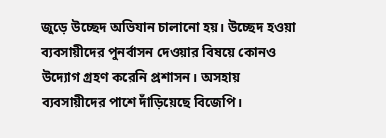জুড়ে উচ্ছেদ অভিযান চালানো হয়। উচ্ছেদ হওয়া ব্যবসায়ীদের পুনর্বাসন দেওয়ার বিষয়ে কোনও উদ্যোগ গ্রহণ করেনি প্রশাসন। অসহায় ব্যবসায়ীদের পাশে দাঁড়িয়েছে বিজেপি।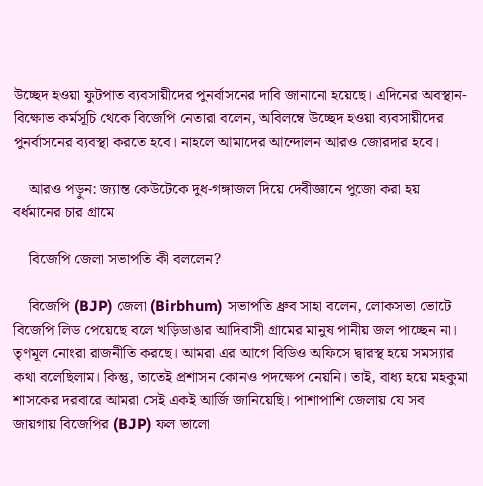উচ্ছেদ হওয়া ফুটপাত ব্যবসায়ীদের পুনর্বাসনের দাবি জানানো হয়েছে। এদিনের অবস্থান-বিক্ষোভ কর্মসূচি থেকে বিজেপি নেতারা বলেন, অবিলম্বে উচ্ছেদ হওয়া ব্যবসায়ীদের পুনর্বাসনের ব্যবস্থা করতে হবে। নাহলে আমাদের আন্দোলন আরও জোরদার হবে।

    আরও পড়ুন: জ্যান্ত কেউটেকে দুধ-গঙ্গাজল দিয়ে দেবীজ্ঞানে পুজো করা হয় বর্ধমানের চার গ্রামে

    বিজেপি জেলা সভাপতি কী বললেন?

    বিজেপি (BJP) জেলা (Birbhum) সভাপতি ধ্রুব সাহা বলেন, লোকসভা ভোটে বিজেপি লিড পেয়েছে বলে খড়িডাঙার আদিবাসী গ্রামের মানুষ পানীয় জল পাচ্ছেন না। তৃণমূল নোংরা রাজনীতি করছে। আমরা এর আগে বিডিও অফিসে দ্বারস্থ হয়ে সমস্যার কথা বলেছিলাম। কিন্তু, তাতেই প্রশাসন কোনও পদক্ষেপ নেয়নি। তাই, বাধ্য হয়ে মহকুমা শাসকের দরবারে আমরা সেই একই আর্জি জানিয়েছি। পাশাপাশি জেলায় যে সব জায়গায় বিজেপির (BJP) ফল ভালো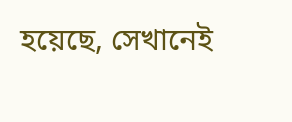হয়েছে, সেখানেই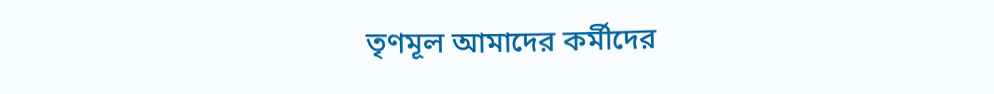তৃণমূল আমাদের কর্মীদের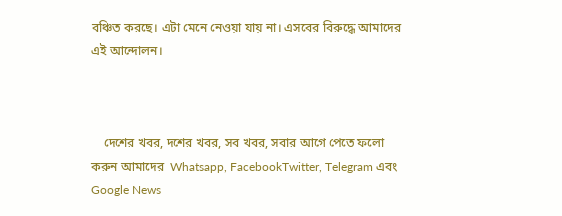বঞ্চিত করছে। এটা মেনে নেওয়া যায় না। এসবের বিরুদ্ধে আমাদের এই আন্দোলন।



    দেশের খবর, দশের খবর, সব খবর, সবার আগে পেতে ফলো করুন আমাদের  Whatsapp, FacebookTwitter, Telegram এবং Google News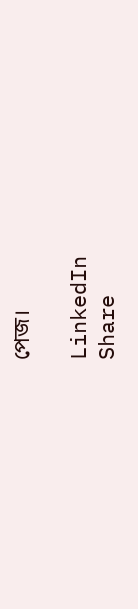পেজ।

LinkedIn
Share